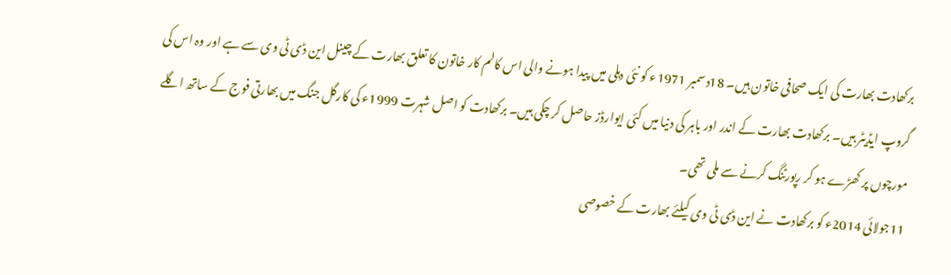برکھادت بھارت کی ایک صحافی خاتون ہیں۔ 18دسمبر 1971ء کو نئی دہلی میں پیدا ہونے والی اس کالم کار خاتون کا تعلق بھارت کے چینل این ڈی ٹی وی سے ہے اور وہ اس کی گروپ ایڈیٹر ہیں۔ برکھادت بھارت کے اندر اور باہر کی دنیا میں کئی ایوارڈز حاصل کر چکی ہیں۔ برکھادت کو اصل شہرت 1999ء کی کارگل جنگ میں بھارتی فوج کے ساتھ اگلے مورچوں پر کھڑے ہو کر رپورٹنگ کرنے سے ملی تھی۔
11جولائی 2014ء کو برکھادت نے این ڈی ٹی وی کیلئے بھارت کے خصوصی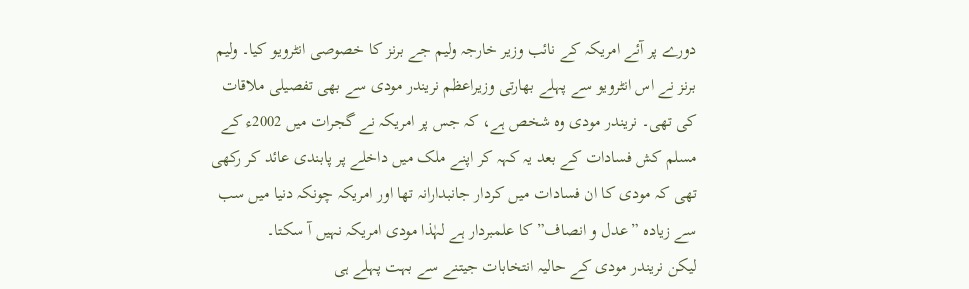دورے پر آئے امریکہ کے نائب وزیر خارجہ ولیم جے برنز کا خصوصی انٹرویو کیا۔ ولیم برنز نے اس انٹرویو سے پہلے بھارتی وزیراعظم نریندر مودی سے بھی تفصیلی ملاقات کی تھی۔ نریندر مودی وہ شخص ہے، کہ جس پر امریکہ نے گجرات میں 2002ء کے مسلم کش فسادات کے بعد یہ کہہ کر اپنے ملک میں داخلے پر پابندی عائد کر رکھی تھی کہ مودی کا ان فسادات میں کردار جانبدارانہ تھا اور امریکہ چونکہ دنیا میں سب سے زیادہ ”عدل و انصاف” کا علمبردار ہے لہٰذا مودی امریکہ نہیں آ سکتا۔
لیکن نریندر مودی کے حالیہ انتخابات جیتنے سے بہت پہلے ہی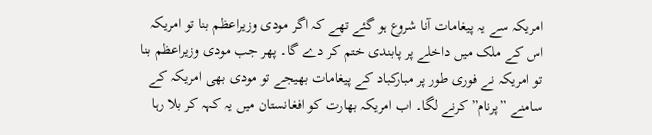امریکہ سے یہ پیغامات آنا شروع ہو گئے تھے کہ اگر مودی وزیراعظم بنا تو امریکہ اس کے ملک میں داخلے پر پابندی ختم کر دے گا۔ پھر جب مودی وزیراعظم بنا تو امریکہ نے فوری طور پر مبارکباد کے پیغامات بھیجے تو مودی بھی امریکہ کے سامنے ”پرنام” کرنے لگا۔ اب امریکہ بھارت کو افغانستان میں یہ کہہ کر بلا رہا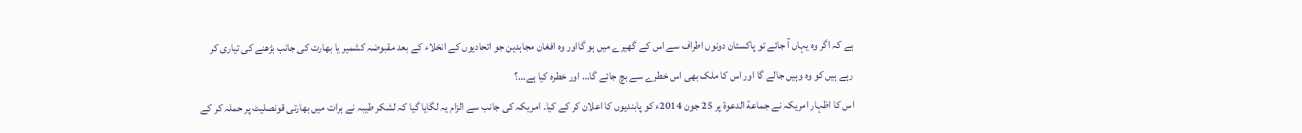ہے کہ اگر وہ یہاں آ جائے تو پاکستان دونوں اطراف سے اس کے گھیرے میں ہو گااور وہ افغان مجاہدین جو اتحادیوں کے انخلاء کے بعد مقبوضہ کشمیر یا بھارت کی جانب بڑھنے کی تیاری کر رہے ہیں کو وہ وہیں جالے گا اور اس کا ملک بھی اس خطرے سے بچ جائے گا… اور خطرہ کیا ہے…؟
اس کا اظہار امریکہ نے جماعة الدعوة پر 25 جون 2014ء کو پابندیوں کا اعلان کر کے کیا۔ امریکہ کی جانب سے الزام یہ لگایا گیا کہ لشکر طیبہ نے ہرات میں بھارتی قونصلیٹ پر حملہ کر کے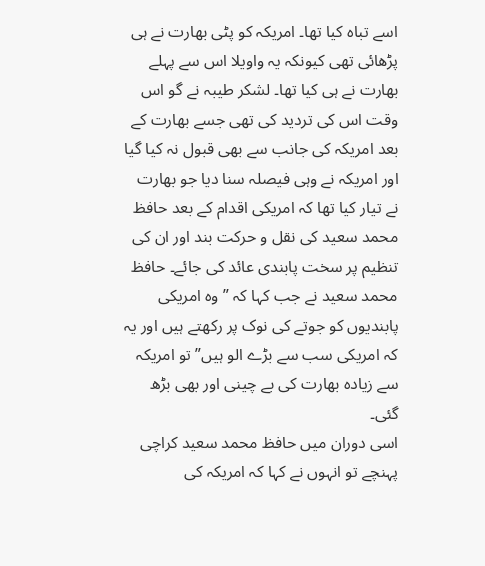اسے تباہ کیا تھا۔ امریکہ کو پٹی بھارت نے ہی پڑھائی تھی کیونکہ یہ واویلا اس سے پہلے بھارت نے ہی کیا تھا۔ لشکر طیبہ نے گو اس وقت اس کی تردید کی تھی جسے بھارت کے بعد امریکہ کی جانب سے بھی قبول نہ کیا گیا اور امریکہ نے وہی فیصلہ سنا دیا جو بھارت نے تیار کیا تھا کہ امریکی اقدام کے بعد حافظ محمد سعید کی نقل و حرکت بند اور ان کی تنظیم پر سخت پابندی عائد کی جائے۔ حافظ محمد سعید نے جب کہا کہ ”وہ امریکی پابندیوں کو جوتے کی نوک پر رکھتے ہیں اور یہ کہ امریکی سب سے بڑے الو ہیں” تو امریکہ سے زیادہ بھارت کی بے چینی اور بھی بڑھ گئی۔
اسی دوران میں حافظ محمد سعید کراچی پہنچے تو انہوں نے کہا کہ امریکہ کی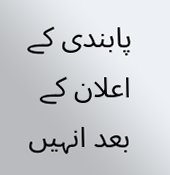پابندی کے اعلان کے بعد انہیں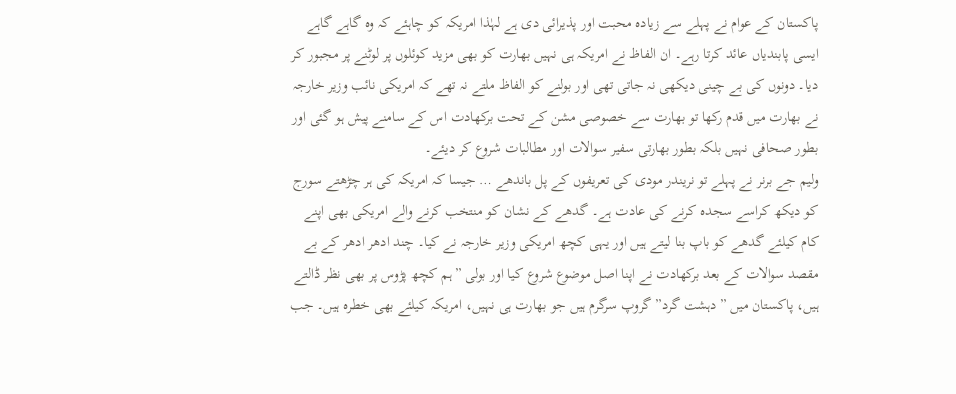پاکستان کے عوام نے پہلے سے زیادہ محبت اور پذیرائی دی ہے لہٰذا امریکہ کو چاہئے کہ وہ گاہے گاہے ایسی پابندیاں عائد کرتا رہے۔ ان الفاظ نے امریکہ ہی نہیں بھارت کو بھی مزید کوئلوں پر لوٹنے پر مجبور کر دیا۔ دونوں کی بے چینی دیکھی نہ جاتی تھی اور بولنے کو الفاظ ملتے نہ تھے کہ امریکی نائب وزیر خارجہ نے بھارت میں قدم رکھا تو بھارت سے خصوصی مشن کے تحت برکھادت اس کے سامنے پیش ہو گئی اور بطور صحافی نہیں بلکہ بطور بھارتی سفیر سوالات اور مطالبات شروع کر دیئے۔
ولیم جے برنر نے پہلے تو نریندر مودی کی تعریفوں کے پل باندھے … جیسا کہ امریکہ کی ہر چڑھتے سورج کو دیکھ کراسے سجدہ کرنے کی عادت ہے۔ گدھے کے نشان کو منتخب کرنے والے امریکی بھی اپنے کام کیلئے گدھے کو باپ بنا لیتے ہیں اور یہی کچھ امریکی وزیر خارجہ نے کیا۔ چند ادھر ادھر کے بے مقصد سوالات کے بعد برکھادت نے اپنا اصل موضوع شروع کیا اور بولی ”ہم کچھ پڑوس پر بھی نظر ڈالتے ہیں، پاکستان میں ”دہشت گرد” گروپ سرگرم ہیں جو بھارت ہی نہیں، امریکہ کیلئے بھی خطرہ ہیں۔ جب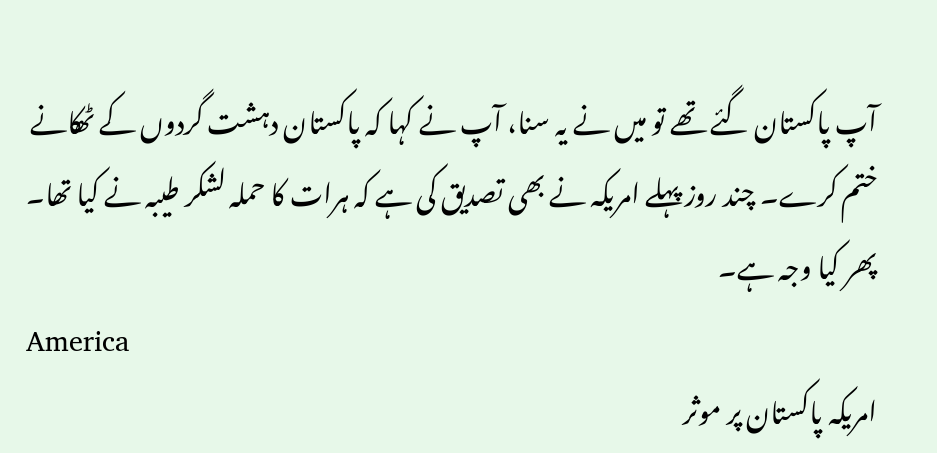آپ پاکستان گئے تھے تو میں نے یہ سنا، آپ نے کہا کہ پاکستان دہشت گردوں کے ٹھکانے ختم کرے۔ چند روز پہلے امریکہ نے بھی تصدیق کی ہے کہ ہرات کا حملہ لشکر طیبہ نے کیا تھا۔ پھر کیا وجہ ہے۔
America
امریکہ پاکستان پر موثر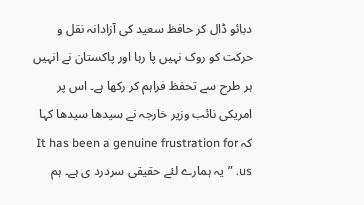دبائو ڈال کر حافظ سعید کی آزادانہ نقل و حرکت کو روک نہیں پا رہا اور پاکستان نے انہیں ہر طرح سے تحفظ فراہم کر رکھا ہے۔ اس پر امریکی نائب وزیر خارجہ نے سیدھا سیدھا کہا کہ It has been a genuine frustration for us. ”یہ ہمارے لئے حقیقی سردرد ی ہے۔ ہم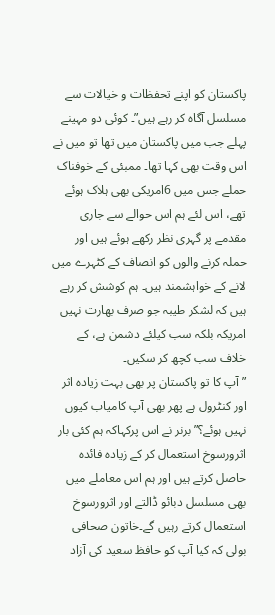پاکستان کو اپنے تحفظات و خیالات سے مسلسل آگاہ کر رہے ہیں”۔ کوئی دو مہینے پہلے جب میں پاکستان میں تھا تو میں نے اس وقت بھی کہا تھا۔ ممبئی کے خوفناک حملے جس میں 6امریکی بھی ہلاک ہوئے تھے، اس لئے ہم اس حوالے سے جاری مقدمے پر گہری نظر رکھے ہوئے ہیں اور حملہ کرنے والوں کو انصاف کے کٹہرے میں لانے کے خواہشمند ہیں۔ ہم کوشش کر رہے ہیں کہ لشکر طیبہ جو صرف بھارت نہیں امریکہ بلکہ سب کیلئے دشمن ہے، کے خلاف سب کچھ کر سکیں۔
” آپ کا تو پاکستان پر بھی بہت زیادہ اثر اور کنٹرول ہے پھر بھی آپ کامیاب کیوں نہیں ہوئے؟”برنر نے اس پرکہاکہ ہم کئی بار اثرورسوخ استعمال کر کے زیادہ فائدہ حاصل کرتے ہیں اور ہم اس معاملے میں بھی مسلسل دبائو ڈالتے اور اثرورسوخ استعمال کرتے رہیں گے۔خاتون صحافی بولی کہ کیا آپ کو حافظ سعید کی آزاد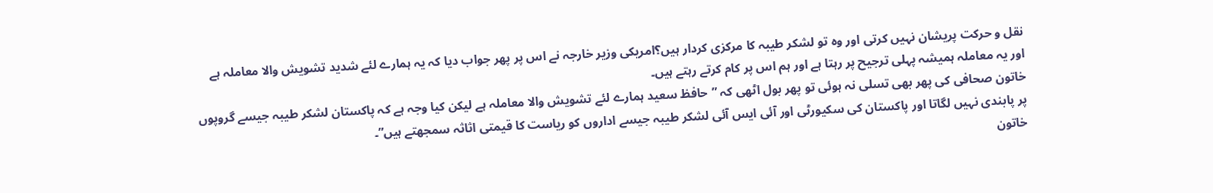نقل و حرکت پریشان نہیں کرتی اور وہ تو لشکر طیبہ کا مرکزی کردار ہیں؟امریکی وزیر خارجہ نے اس پر پھر جواب دیا کہ یہ ہمارے لئے شدید تشویش والا معاملہ ہے اور یہ معاملہ ہمیشہ پہلی ترجیح پر رہتا ہے اور ہم اس پر کام کرتے رہتے ہیں۔
خاتون صحافی کی پھر بھی تسلی نہ ہوئی تو پھر بول اٹھی کہ ”حافظ سعید ہمارے لئے تشویش والا معاملہ ہے لیکن کیا وجہ ہے کہ پاکستان لشکر طیبہ جیسے گروپوں پر پابندی نہیں لگاتا اور پاکستان کی سکیورٹی اور آئی ایس آئی لشکر طیبہ جیسے اداروں کو ریاست کا قیمتی اثاثہ سمجھتے ہیں”۔
خاتون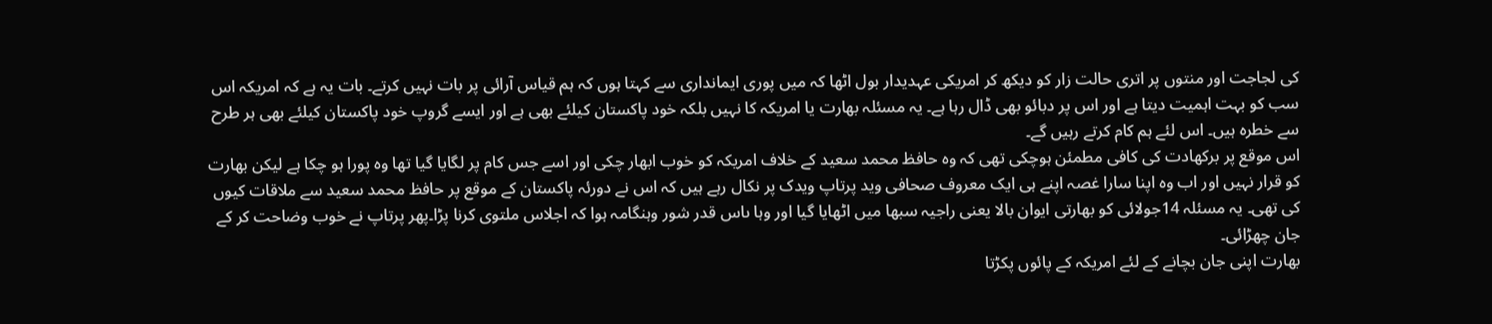کی لجاجت اور منتوں پر اتری حالت زار کو دیکھ کر امریکی عہدیدار بول اٹھا کہ میں پوری ایمانداری سے کہتا ہوں کہ ہم قیاس آرائی پر بات نہیں کرتے۔ بات یہ ہے کہ امریکہ اس سب کو بہت اہمیت دیتا ہے اور اس پر دبائو بھی ڈال رہا ہے۔ یہ مسئلہ بھارت یا امریکہ کا نہیں بلکہ خود پاکستان کیلئے بھی ہے اور ایسے گروپ خود پاکستان کیلئے بھی ہر طرح سے خطرہ ہیں۔ اس لئے ہم کام کرتے رہیں گے۔
اس موقع پر برکھادت کی کافی مطمئن ہوچکی تھی کہ وہ حافظ محمد سعید کے خلاف امریکہ کو خوب ابھار چکی اور اسے جس کام پر لگایا گیا تھا وہ پورا ہو چکا ہے لیکن بھارت کو قرار نہیں اور اب وہ اپنا سارا غصہ اپنے ہی ایک معروف صحافی وید پرتاپ ویدک پر نکال رہے ہیں کہ اس نے دورئہ پاکستان کے موقع پر حافظ محمد سعید سے ملاقات کیوں کی تھی۔ یہ مسئلہ 14جولائی کو بھارتی ایوان بالا یعنی راجیہ سبھا میں اٹھایا گیا اور وہا ںاس قدر شور وہنگامہ ہوا کہ اجلاس ملتوی کرنا پڑا۔پھر پرتاپ نے خوب وضاحت کر کے جان چھڑائی۔
بھارت اپنی جان بچانے کے لئے امریکہ کے پائوں پکڑتا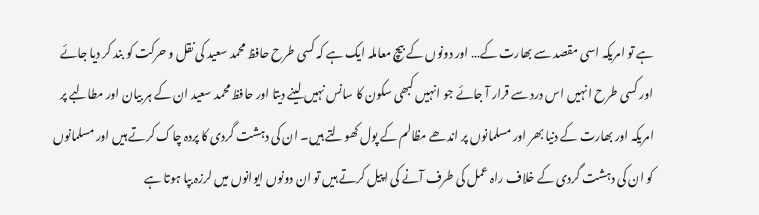ہے تو امریکہ اسی مقصد سے بھارت کے… اور دونوں کے بیچ معاملہ ایک ہے کہ کسی طرح حافظ محمد سعید کی نقل و حرکت کو بند کر دیا جائے اور کسی طرح انہیں اس درد سے قرار آ جائے جو انہیں کبھی سکون کا سانس نہیں لینے دیتا اور حافظ محمد سعید ان کے ہر بیان اور مطالبے پر امریکہ اور بھارت کے دنیا بھر اور مسلمانوں پر اندھے مظالم کے پول کھولتے ہیں۔ ان کی دہشت گردی کا پردہ چاک کرتے ہیں اور مسلمانوں کو ان کی دہشت گردی کے خلاف راہ عمل کی طرف آنے کی اپیل کرتے ہیں تو ان دونوں ایوانوں میں لرزہ بپا ہوتا ہے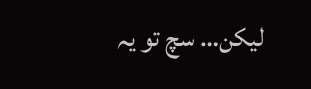لیکن… سچ تو یہ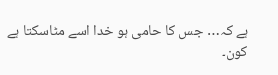ہے کہ… جس کا حامی ہو خدا اسے مٹاسکتا ہے کون۔